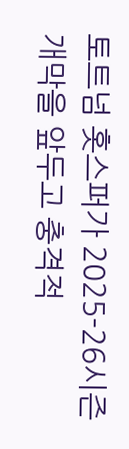토트넘 홋스퍼가 2025-26시즌 개막을 앞두고 충격적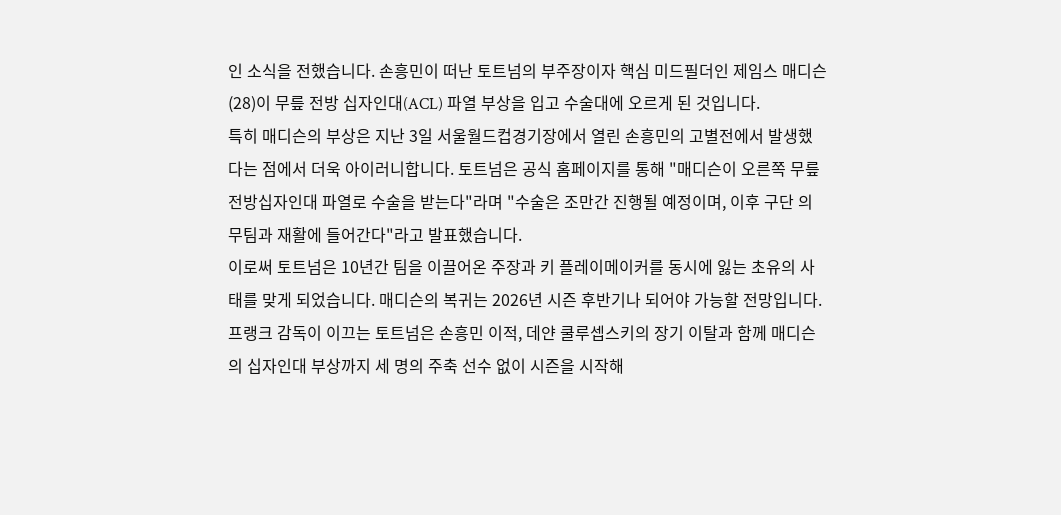인 소식을 전했습니다. 손흥민이 떠난 토트넘의 부주장이자 핵심 미드필더인 제임스 매디슨(28)이 무릎 전방 십자인대(ACL) 파열 부상을 입고 수술대에 오르게 된 것입니다.
특히 매디슨의 부상은 지난 3일 서울월드컵경기장에서 열린 손흥민의 고별전에서 발생했다는 점에서 더욱 아이러니합니다. 토트넘은 공식 홈페이지를 통해 "매디슨이 오른쪽 무릎 전방십자인대 파열로 수술을 받는다"라며 "수술은 조만간 진행될 예정이며, 이후 구단 의무팀과 재활에 들어간다"라고 발표했습니다.
이로써 토트넘은 10년간 팀을 이끌어온 주장과 키 플레이메이커를 동시에 잃는 초유의 사태를 맞게 되었습니다. 매디슨의 복귀는 2026년 시즌 후반기나 되어야 가능할 전망입니다.
프랭크 감독이 이끄는 토트넘은 손흥민 이적, 데얀 쿨루셉스키의 장기 이탈과 함께 매디슨의 십자인대 부상까지 세 명의 주축 선수 없이 시즌을 시작해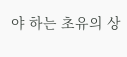야 하는 초유의 상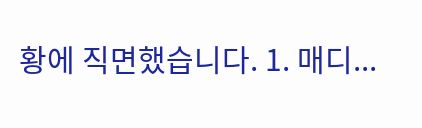황에 직면했습니다. 1. 매디...